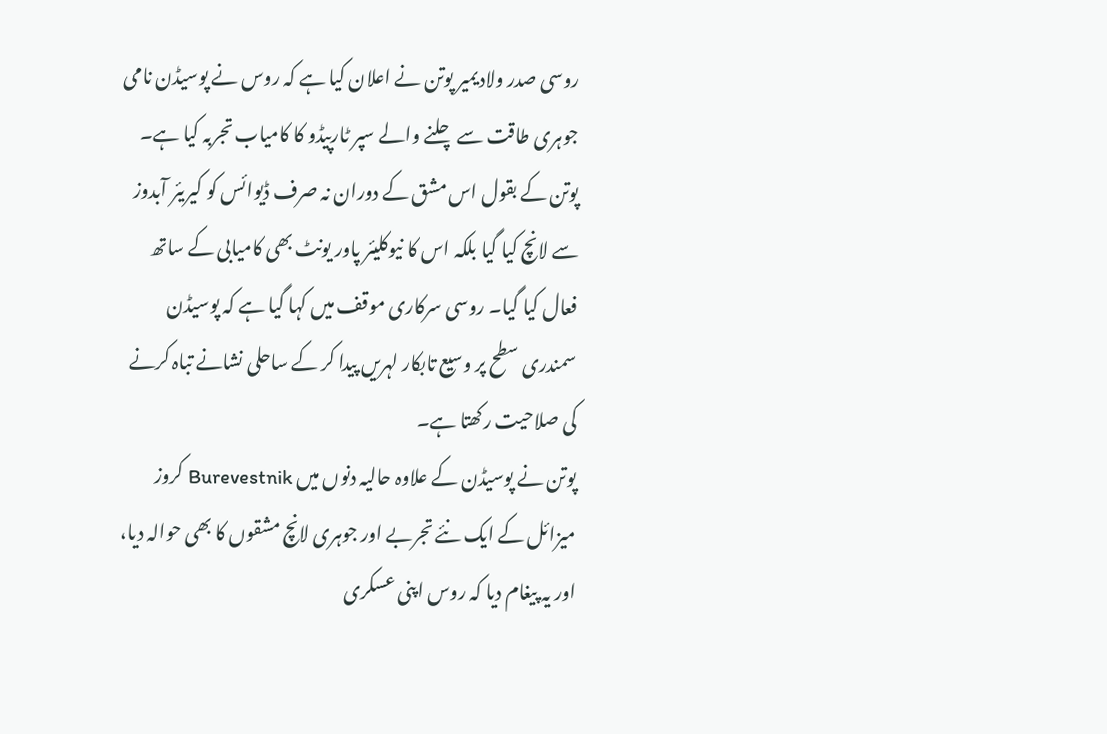روسی صدر ولادیمیر پوتن نے اعلان کیا ہے کہ روس نے پوسیڈن نامی جوہری طاقت سے چلنے والے سپر ٹارپیڈو کا کامیاب تجربہ کیا ہے۔ پوتن کے بقول اس مشق کے دوران نہ صرف ڈیوائس کو کیریئر آبدوز سے لانچ کیا گیا بلکہ اس کا نیوکلیئر پاور یونٹ بھی کامیابی کے ساتھ فعال کیا گیا۔ روسی سرکاری موقف میں کہا گیا ہے کہ پوسیڈن سمندری سطح پر وسیع تابکار لہریں پیدا کر کے ساحلی نشانے تباہ کرنے کی صلاحیت رکھتا ہے۔
پوتن نے پوسیڈن کے علاوہ حالیہ دنوں میں Burevestnik کروز میزائل کے ایک نئے تجربے اور جوہری لانچ مشقوں کا بھی حوالہ دیا، اور یہ پیغام دیا کہ روس اپنی عسکری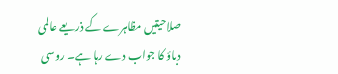صلاحیتیں مظاہرے کے ذریعے عالمی دباؤ کا جواب دے رہا ہے۔ روسی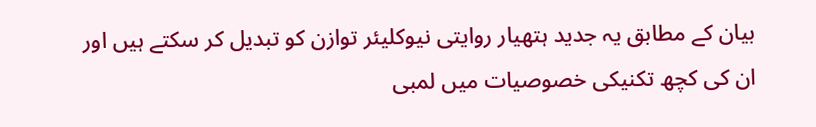بیان کے مطابق یہ جدید ہتھیار روایتی نیوکلیئر توازن کو تبدیل کر سکتے ہیں اور ان کی کچھ تکنیکی خصوصیات میں لمبی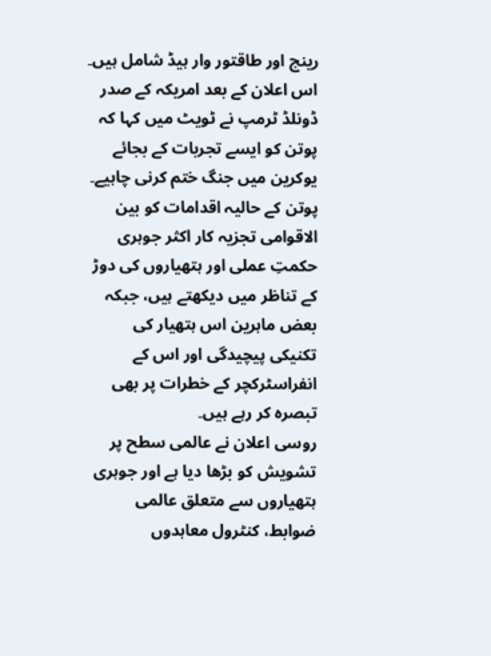رینج اور طاقتور وار ہیڈ شامل ہیں۔
اس اعلان کے بعد امریکہ کے صدر ڈونلڈ ٹرمپ نے ٹویٹ میں کہا کہ پوتن کو ایسے تجربات کے بجائے یوکرین میں جنگ ختم کرنی چاہیے۔ پوتن کے حالیہ اقدامات کو بین الاقوامی تجزیہ کار اکثر جوہری حکمتِ عملی اور ہتھیاروں کی دوڑ کے تناظر میں دیکھتے ہیں، جبکہ بعض ماہرین اس ہتھیار کی تکنیکی پیچیدگی اور اس کے انفراسٹرکچر کے خطرات پر بھی تبصرہ کر رہے ہیں۔
روسی اعلان نے عالمی سطح پر تشویش کو بڑھا دیا ہے اور جوہری ہتھیاروں سے متعلق عالمی ضوابط، کنٹرول معاہدوں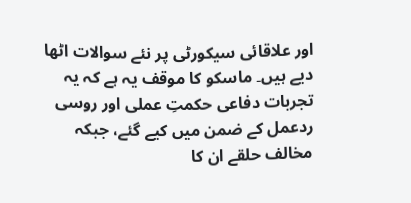اور علاقائی سیکورٹی پر نئے سوالات اٹھا دیے ہیں۔ ماسکو کا موقف یہ ہے کہ یہ تجربات دفاعی حکمتِ عملی اور روسی ردعمل کے ضمن میں کیے گئے، جبکہ مخالف حلقے ان کا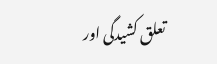تعلق کشیدگی اور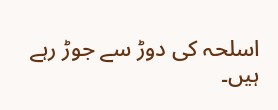اسلحہ کی دوڑ سے جوڑ رہے ہیں۔